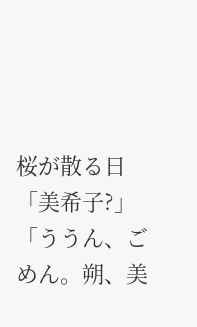桜が散る日
「美希子?」
「ううん、ごめん。朔、美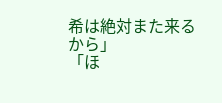希は絶対また来るから」
「ほ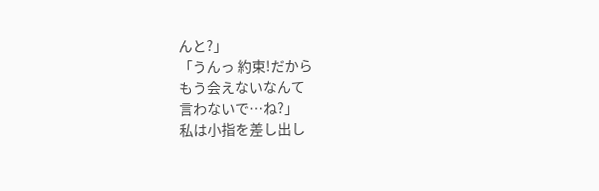んと?」
「うんっ 約束!だから
もう会えないなんて
言わないで…ね?」
私は小指を差し出し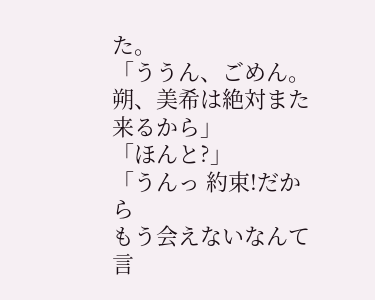た。
「ううん、ごめん。朔、美希は絶対また来るから」
「ほんと?」
「うんっ 約束!だから
もう会えないなんて
言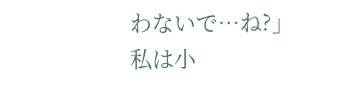わないで…ね?」
私は小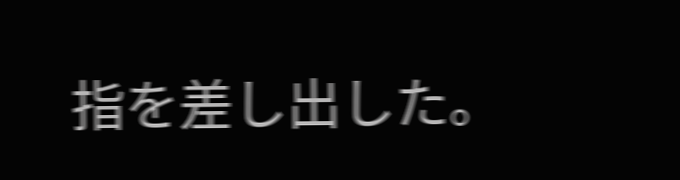指を差し出した。